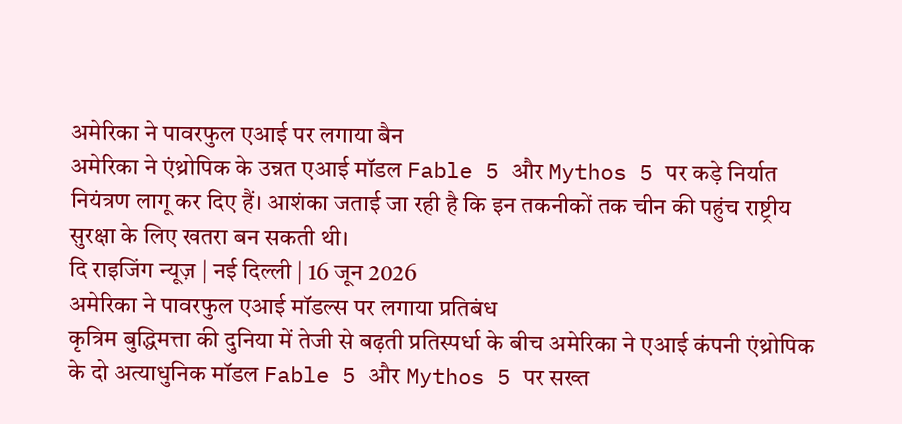अमेरिका ने पावरफुल एआई पर लगाया बैन
अमेरिका ने एंथ्रोपिक के उन्नत एआई मॉडल Fable 5 और Mythos 5 पर कड़े निर्यात नियंत्रण लागू कर दिए हैं। आशंका जताई जा रही है कि इन तकनीकों तक चीन की पहुंच राष्ट्रीय सुरक्षा के लिए खतरा बन सकती थी।
दि राइजिंग न्यूज़ | नई दिल्ली | 16 जून 2026
अमेरिका ने पावरफुल एआई मॉडल्स पर लगाया प्रतिबंध
कृत्रिम बुद्धिमत्ता की दुनिया में तेजी से बढ़ती प्रतिस्पर्धा के बीच अमेरिका ने एआई कंपनी एंथ्रोपिक के दो अत्याधुनिक मॉडल Fable 5 और Mythos 5 पर सख्त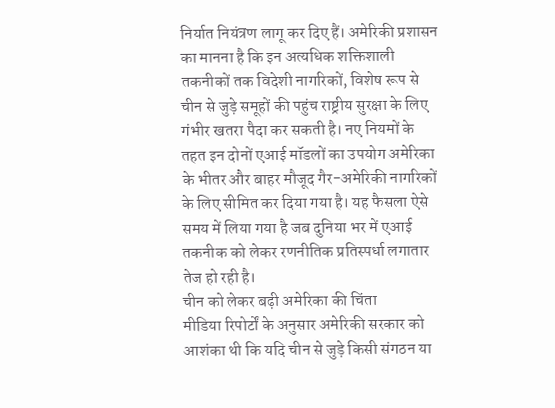निर्यात नियंत्रण लागू कर दिए हैं। अमेरिकी प्रशासन का मानना है कि इन अत्यधिक शक्तिशाली तकनीकों तक विदेशी नागरिकों, विशेष रूप से चीन से जुड़े समूहों की पहुंच राष्ट्रीय सुरक्षा के लिए गंभीर खतरा पैदा कर सकती है। नए नियमों के तहत इन दोनों एआई मॉडलों का उपयोग अमेरिका के भीतर और बाहर मौजूद गैर-अमेरिकी नागरिकों के लिए सीमित कर दिया गया है। यह फैसला ऐसे समय में लिया गया है जब दुनिया भर में एआई तकनीक को लेकर रणनीतिक प्रतिस्पर्धा लगातार तेज हो रही है।
चीन को लेकर बढ़ी अमेरिका की चिंता
मीडिया रिपोर्टों के अनुसार अमेरिकी सरकार को आशंका थी कि यदि चीन से जुड़े किसी संगठन या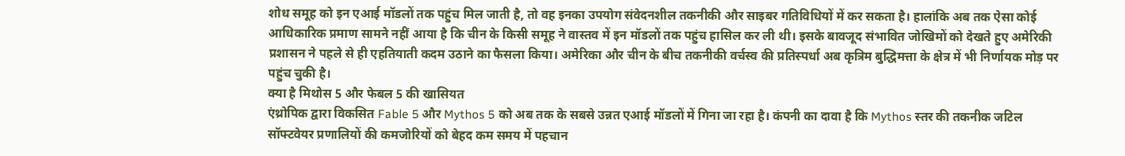शोध समूह को इन एआई मॉडलों तक पहुंच मिल जाती है, तो वह इनका उपयोग संवेदनशील तकनीकी और साइबर गतिविधियों में कर सकता है। हालांकि अब तक ऐसा कोई आधिकारिक प्रमाण सामने नहीं आया है कि चीन के किसी समूह ने वास्तव में इन मॉडलों तक पहुंच हासिल कर ली थी। इसके बावजूद संभावित जोखिमों को देखते हुए अमेरिकी प्रशासन ने पहले से ही एहतियाती कदम उठाने का फैसला किया। अमेरिका और चीन के बीच तकनीकी वर्चस्व की प्रतिस्पर्धा अब कृत्रिम बुद्धिमत्ता के क्षेत्र में भी निर्णायक मोड़ पर पहुंच चुकी है।
क्या है मिथोस 5 और फेबल 5 की खासियत
एंथ्रोपिक द्वारा विकसित Fable 5 और Mythos 5 को अब तक के सबसे उन्नत एआई मॉडलों में गिना जा रहा है। कंपनी का दावा है कि Mythos स्तर की तकनीक जटिल सॉफ्टवेयर प्रणालियों की कमजोरियों को बेहद कम समय में पहचान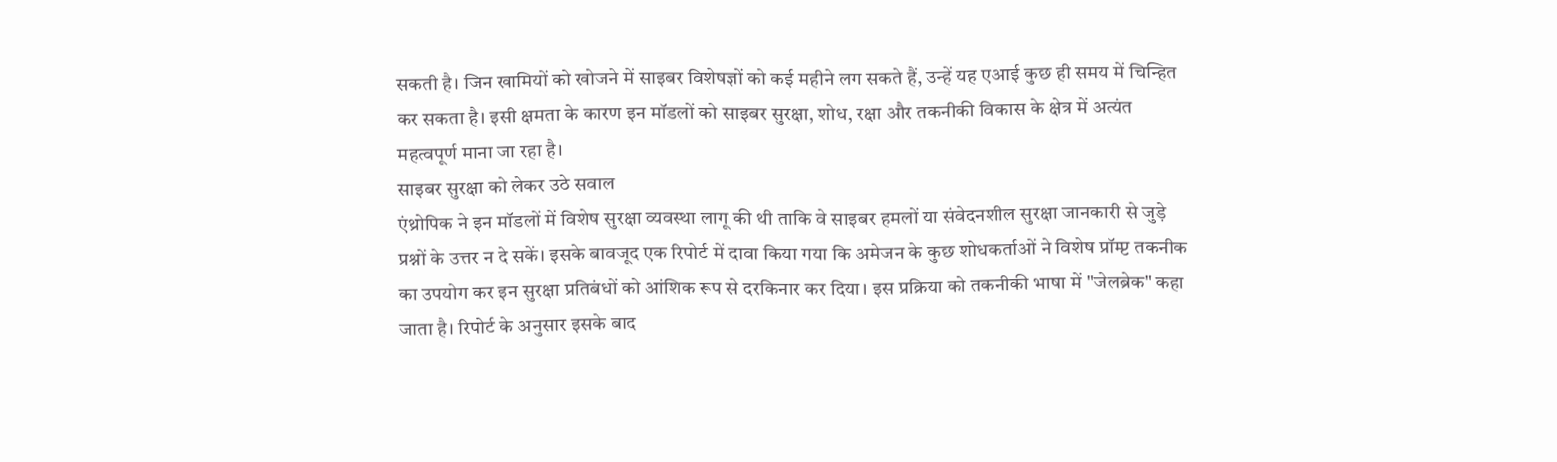सकती है। जिन खामियों को खोजने में साइबर विशेषज्ञों को कई महीने लग सकते हैं, उन्हें यह एआई कुछ ही समय में चिन्हित कर सकता है। इसी क्षमता के कारण इन मॉडलों को साइबर सुरक्षा, शोध, रक्षा और तकनीकी विकास के क्षेत्र में अत्यंत महत्वपूर्ण माना जा रहा है।
साइबर सुरक्षा को लेकर उठे सवाल
एंथ्रोपिक ने इन मॉडलों में विशेष सुरक्षा व्यवस्था लागू की थी ताकि वे साइबर हमलों या संवेदनशील सुरक्षा जानकारी से जुड़े प्रश्नों के उत्तर न दे सकें। इसके बावजूद एक रिपोर्ट में दावा किया गया कि अमेजन के कुछ शोधकर्ताओं ने विशेष प्रॉम्प्ट तकनीक का उपयोग कर इन सुरक्षा प्रतिबंधों को आंशिक रूप से दरकिनार कर दिया। इस प्रक्रिया को तकनीकी भाषा में "जेलब्रेक" कहा जाता है। रिपोर्ट के अनुसार इसके बाद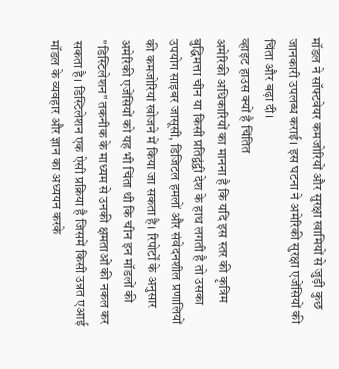मॉडल ने सॉफ्टवेयर कमजोरियों और सुरक्षा खामियों से जुड़ी कुछ जानकारी उपलब्ध कराई। इस घटना ने अमेरिकी सुरक्षा एजेंसियों की चिंता और बढ़ा दी।
व्हाइट हाउस क्यों है चिंतित
अमेरिकी अधिकारियों का मानना है कि यदि इस स्तर की कृत्रिम बुद्धिमत्ता चीन या किसी प्रतिद्वंद्वी देश के हाथ लगती है तो उसका उपयोग साइबर जासूसी, डिजिटल हमलों और संवेदनशील प्रणालियों की कमजोरियां खोजने में किया जा सकता है। रिपोर्टों के अनुसार अमेरिकी एजेंसियों को यह भी चिंता थी कि चीन इन मॉडलों की "डिस्टिलेशन" तकनीक के माध्यम से उनकी क्षमताओं की नकल कर सकता है। डिस्टिलेशन एक ऐसी प्रक्रिया है जिसमें किसी उन्नत एआई मॉडल के व्यवहार और ज्ञान का अध्ययन करके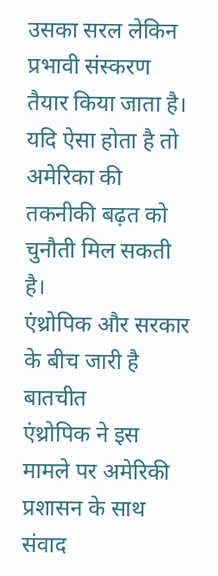उसका सरल लेकिन प्रभावी संस्करण तैयार किया जाता है। यदि ऐसा होता है तो अमेरिका की तकनीकी बढ़त को चुनौती मिल सकती है।
एंथ्रोपिक और सरकार के बीच जारी है बातचीत
एंथ्रोपिक ने इस मामले पर अमेरिकी प्रशासन के साथ संवाद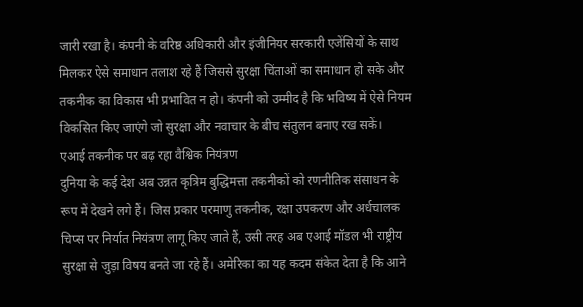जारी रखा है। कंपनी के वरिष्ठ अधिकारी और इंजीनियर सरकारी एजेंसियों के साथ मिलकर ऐसे समाधान तलाश रहे हैं जिससे सुरक्षा चिंताओं का समाधान हो सके और तकनीक का विकास भी प्रभावित न हो। कंपनी को उम्मीद है कि भविष्य में ऐसे नियम विकसित किए जाएंगे जो सुरक्षा और नवाचार के बीच संतुलन बनाए रख सकें।
एआई तकनीक पर बढ़ रहा वैश्विक नियंत्रण
दुनिया के कई देश अब उन्नत कृत्रिम बुद्धिमत्ता तकनीकों को रणनीतिक संसाधन के रूप में देखने लगे हैं। जिस प्रकार परमाणु तकनीक, रक्षा उपकरण और अर्धचालक चिप्स पर निर्यात नियंत्रण लागू किए जाते हैं, उसी तरह अब एआई मॉडल भी राष्ट्रीय सुरक्षा से जुड़ा विषय बनते जा रहे हैं। अमेरिका का यह कदम संकेत देता है कि आने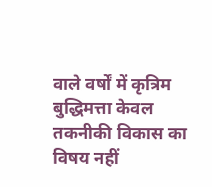वाले वर्षों में कृत्रिम बुद्धिमत्ता केवल तकनीकी विकास का विषय नहीं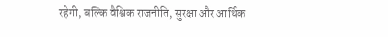रहेगी, बल्कि वैश्विक राजनीति, सुरक्षा और आर्थिक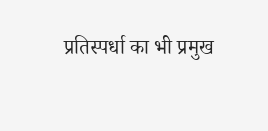प्रतिस्पर्धा का भी प्रमुख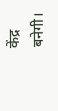केंद्र बनेगी।